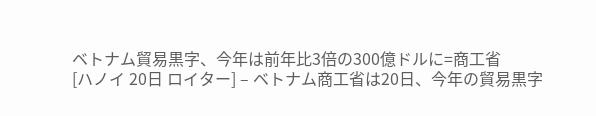ベトナム貿易黒字、今年は前年比3倍の300億ドルに=商工省
[ハノイ 20日 ロイター] – ベトナム商工省は20日、今年の貿易黒字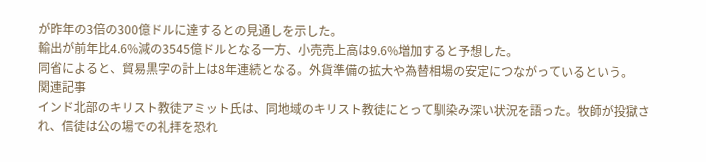が昨年の3倍の300億ドルに達するとの見通しを示した。
輸出が前年比4.6%減の3545億ドルとなる一方、小売売上高は9.6%増加すると予想した。
同省によると、貿易黒字の計上は8年連続となる。外貨準備の拡大や為替相場の安定につながっているという。
関連記事
インド北部のキリスト教徒アミット氏は、同地域のキリスト教徒にとって馴染み深い状況を語った。牧師が投獄され、信徒は公の場での礼拝を恐れ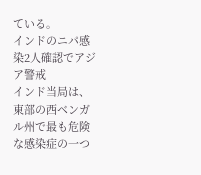ている。
インドのニパ感染2人確認でアジア警戒
インド当局は、東部の西ベンガル州で最も危険な感染症の一つ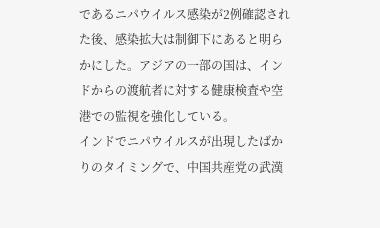であるニパウイルス感染が2例確認された後、感染拡大は制御下にあると明らかにした。アジアの一部の国は、インドからの渡航者に対する健康検査や空港での監視を強化している。
インドでニパウイルスが出現したばかりのタイミングで、中国共産党の武漢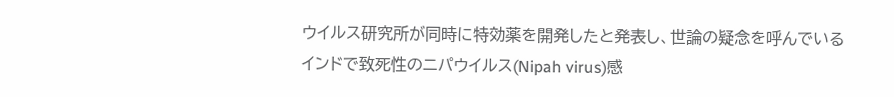ウイルス研究所が同時に特効薬を開発したと発表し、世論の疑念を呼んでいる
インドで致死性のニパウイルス(Nipah virus)感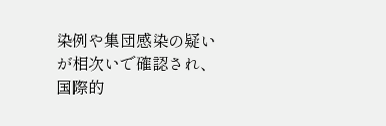染例や集団感染の疑いが相次いで確認され、国際的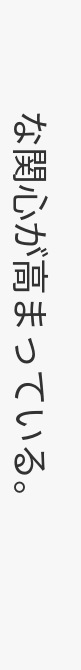な関心が高まっている。